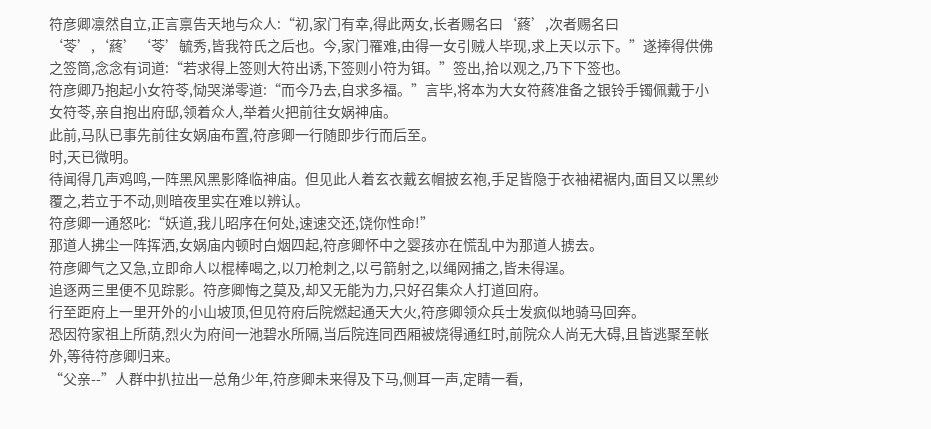符彦卿凛然自立,正言禀告天地与众人:“初,家门有幸,得此两女,长者赐名曰‘蔠’,次者赐名曰‘苓’,‘蔠’‘苓’毓秀,皆我符氏之后也。今,家门罹难,由得一女引贼人毕现,求上天以示下。”遂捧得供佛之签筒,念念有词道:“若求得上签则大符出诱,下签则小符为铒。”签出,拾以观之,乃下下签也。
符彦卿乃抱起小女符苓,恸哭涕零道:“而今乃去,自求多福。”言毕,将本为大女符蔠准备之银铃手镯佩戴于小女符苓,亲自抱出府邸,领着众人,举着火把前往女娲神庙。
此前,马队已事先前往女娲庙布置,符彦卿一行随即步行而后至。
时,天已微明。
待闻得几声鸡鸣,一阵黑风黑影降临神庙。但见此人着玄衣戴玄帽披玄袍,手足皆隐于衣袖裙裾内,面目又以黑纱覆之,若立于不动,则暗夜里实在难以辨认。
符彦卿一通怒叱:“妖道,我儿昭序在何处,速速交还,饶你性命!”
那道人拂尘一阵挥洒,女娲庙内顿时白烟四起,符彦卿怀中之婴孩亦在慌乱中为那道人掳去。
符彦卿气之又急,立即命人以棍棒喝之,以刀枪刺之,以弓箭射之,以绳网捕之,皆未得逞。
追逐两三里便不见踪影。符彦卿悔之莫及,却又无能为力,只好召集众人打道回府。
行至距府上一里开外的小山坡顶,但见符府后院燃起通天大火,符彦卿领众兵士发疯似地骑马回奔。
恐因符家祖上所荫,烈火为府间一池碧水所隔,当后院连同西厢被烧得通红时,前院众人尚无大碍,且皆逃聚至帐外,等待符彦卿归来。
“父亲--”人群中扒拉出一总角少年,符彦卿未来得及下马,侧耳一声,定睛一看,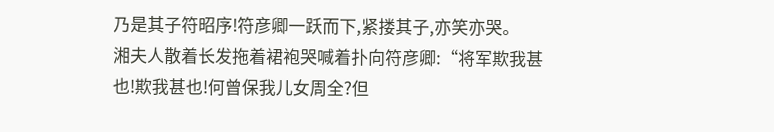乃是其子符昭序!符彦卿一跃而下,紧搂其子,亦笑亦哭。
湘夫人散着长发拖着裙袍哭喊着扑向符彦卿:“将军欺我甚也!欺我甚也!何曾保我儿女周全?但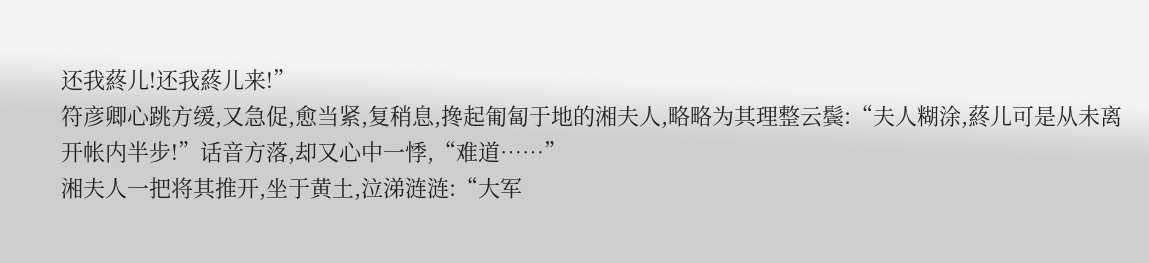还我蔠儿!还我蔠儿来!”
符彦卿心跳方缓,又急促,愈当紧,复稍息,搀起匍匐于地的湘夫人,略略为其理整云鬓:“夫人糊涂,蔠儿可是从未离开帐内半步!”话音方落,却又心中一悸,“难道……”
湘夫人一把将其推开,坐于黄土,泣涕涟涟:“大军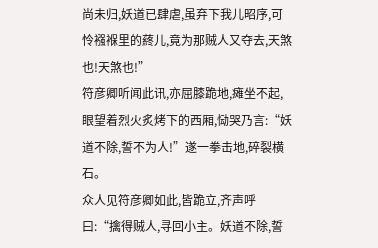尚未归,妖道已肆虐,虽弃下我儿昭序,可怜襁褓里的蔠儿,竟为那贼人又夺去,天煞也!天煞也!”
符彦卿听闻此讯,亦屈膝跪地,瘫坐不起,眼望着烈火炙烤下的西厢,恸哭乃言:“妖道不除,誓不为人!”遂一拳击地,碎裂横石。
众人见符彦卿如此,皆跪立,齐声呼曰:“擒得贼人,寻回小主。妖道不除,誓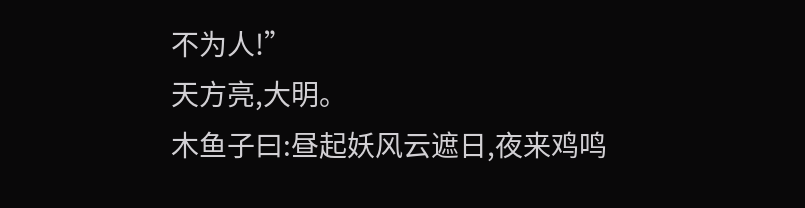不为人!”
天方亮,大明。
木鱼子曰:昼起妖风云遮日,夜来鸡鸣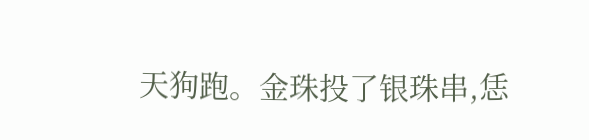天狗跑。金珠投了银珠串,恁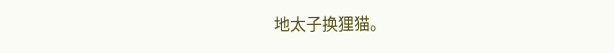地太子换狸猫。